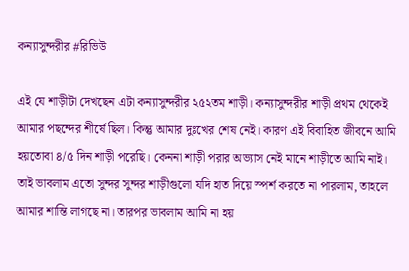কন্যাসুন্দরীর #রিভিউ

এই যে শাড়ীটা দেখছেন এটা কন্যাসুন্দরীর ২৫২তম শাড়ী। কন্যাসুন্দরীর শাড়ী প্রথম থেকেই আমার পছন্দের শীর্ষে ছিল। কিন্তু আমার দুঃখের শেষ নেই। কারণ এই বিবাহিত জীবনে আমি হয়তোবা ৪/৫ দিন শাড়ী পরেছি। কেননা শাড়ী পরার অভ্যাস নেই মানে শাড়ীতে আমি নাই। তাই ভাবলাম এতো সুন্দর সুন্দর শাড়ীগুলো যদি হাত দিয়ে স্পর্শ করতে না পারলাম, তাহলে আমার শান্তি লাগছে না। তারপর ভাবলাম আমি না হয়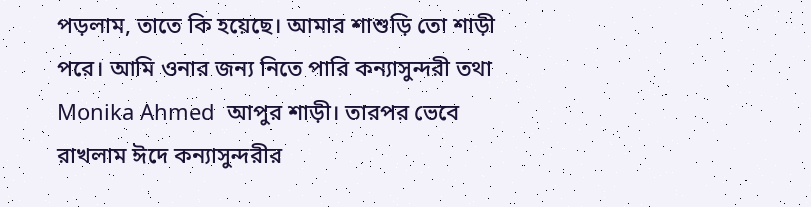পড়লাম, তাতে কি হয়েছে। আমার শাশুড়ি তো শাড়ী পরে। আমি ওনার জন্য নিতে পারি কন্যাসুন্দরী তথা Monika Ahmed  আপুর শাড়ী। তারপর ভেবে রাখলাম ঈদে কন্যাসুন্দরীর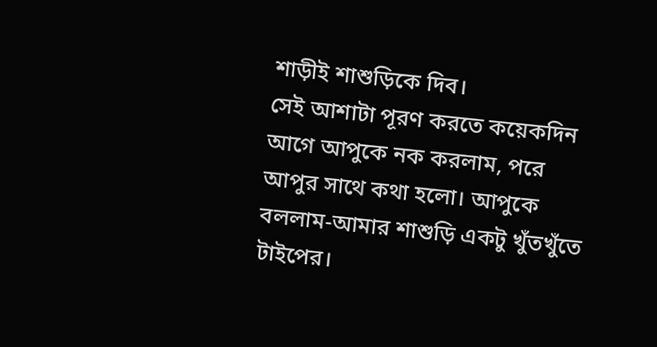শাড়ীই শাশুড়িকে দিব।
সেই আশাটা পূরণ করতে কয়েকদিন আগে আপুকে নক করলাম, পরে আপুর সাথে কথা হলো। আপুকে বললাম-আমার শাশুড়ি একটু খুঁতখুঁতে টাইপের।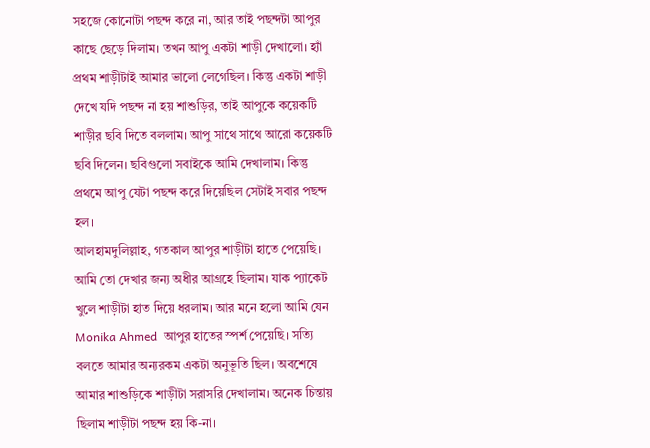সহজে কোনোটা পছন্দ করে না, আর তাই পছন্দটা আপুর কাছে ছেড়ে দিলাম। তখন আপু একটা শাড়ী দেখালো। হ্যাঁ প্রথম শাড়ীটাই আমার ভালো লেগেছিল। কিন্তু একটা শাড়ী দেখে যদি পছন্দ না হয় শাশুড়ির, তাই আপুকে কয়েকটি শাড়ীর ছবি দিতে বললাম। আপু সাথে সাথে আরো কয়েকটি ছবি দিলেন। ছবিগুলো সবাইকে আমি দেখালাম। কিন্তু প্রথমে আপু যেটা পছন্দ করে দিয়েছিল সেটাই সবার পছন্দ হল।
আলহামদুলিল্লাহ, গতকাল আপুর শাড়ীটা হাতে পেয়েছি। আমি তো দেখার জন্য অধীর আগ্রহে ছিলাম। যাক প্যাকেট খুলে শাড়ীটা হাত দিয়ে ধরলাম। আর মনে হলো আমি যেন Monika Ahmed  আপুর হাতের স্পর্শ পেয়েছি। সত্যি বলতে আমার অন্যরকম একটা অনুভূতি ছিল। অবশেষে আমার শাশুড়িকে শাড়ীটা সরাসরি দেখালাম। অনেক চিন্তায় ছিলাম শাড়ীটা পছন্দ হয় কি-না।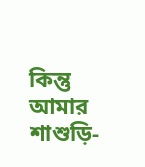কিন্তু আমার শাশুড়ি-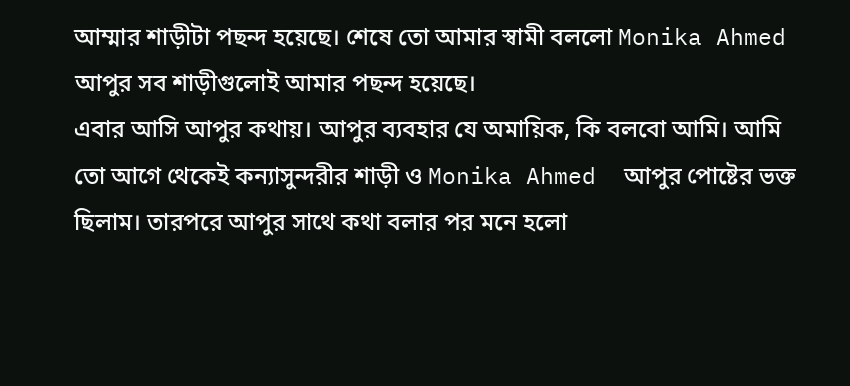আম্মার শাড়ীটা পছন্দ হয়েছে। শেষে তো আমার স্বামী বললো Monika Ahmed  আপুর সব শাড়ীগুলোই আমার পছন্দ হয়েছে।
এবার আসি আপুর কথায়। আপুর ব্যবহার যে অমায়িক, কি বলবো আমি। আমি তো আগে থেকেই কন্যাসুন্দরীর শাড়ী ও Monika Ahmed  আপুর পোষ্টের ভক্ত ছিলাম। তারপরে আপুর সাথে কথা বলার পর মনে হলো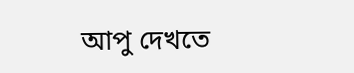আপু দেখতে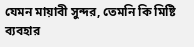যেমন মায়াবী সুন্দর, তেমনি কি মিষ্টি ব্যবহার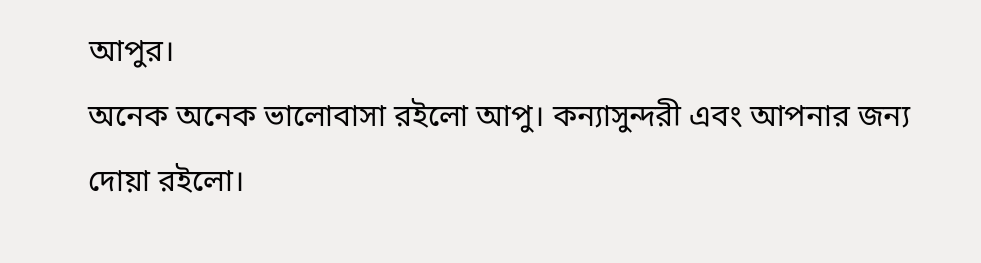আপুর।
অনেক অনেক ভালোবাসা রইলো আপু। কন্যাসুন্দরী এবং আপনার জন্য দোয়া রইলো।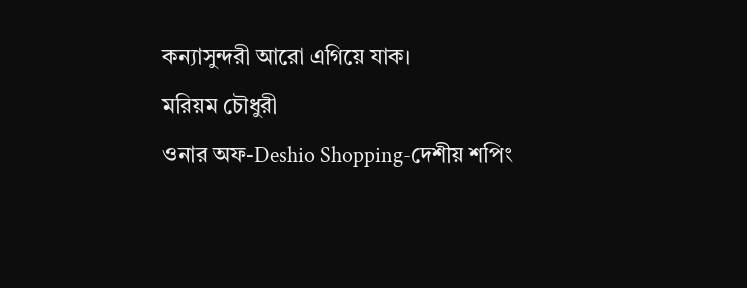কন্যাসুন্দরী আরো এগিয়ে যাক।
মরিয়ম চৌধুরী
ওনার অফ-Deshio Shopping-দেশীয় শপিং